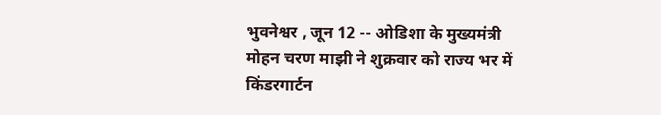भुवनेश्वर , जून 12 -- ओडिशा के मुख्यमंत्री मोहन चरण माझी ने शुक्रवार को राज्य भर में किंडरगार्टन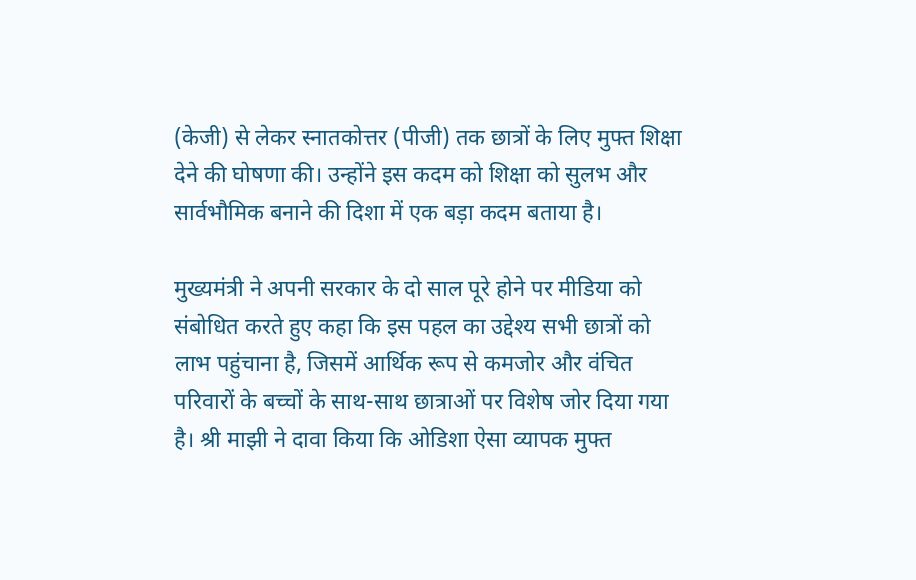(केजी) से लेकर स्नातकोत्तर (पीजी) तक छात्रों के लिए मुफ्त शिक्षा देने की घोषणा की। उन्होंने इस कदम को शिक्षा को सुलभ और सार्वभौमिक बनाने की दिशा में एक बड़ा कदम बताया है।

मुख्यमंत्री ने अपनी सरकार के दो साल पूरे होने पर मीडिया को संबोधित करते हुए कहा कि इस पहल का उद्देश्य सभी छात्रों को लाभ पहुंचाना है, जिसमें आर्थिक रूप से कमजोर और वंचित परिवारों के बच्चों के साथ-साथ छात्राओं पर विशेष जोर दिया गया है। श्री माझी ने दावा किया कि ओडिशा ऐसा व्यापक मुफ्त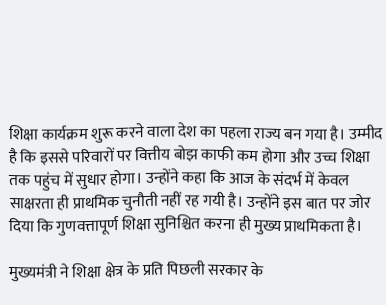शिक्षा कार्यक्रम शुरू करने वाला देश का पहला राज्य बन गया है। उम्मीद है कि इससे परिवारों पर वित्तीय बोझ काफी कम होगा और उच्च शिक्षा तक पहुंच में सुधार होगा। उन्होंने कहा कि आज के संदर्भ में केवल साक्षरता ही प्राथमिक चुनौती नहीं रह गयी है। उन्होंने इस बात पर जोर दिया कि गुणवत्तापूर्ण शिक्षा सुनिश्चित करना ही मुख्य प्राथमिकता है।

मुख्यमंत्री ने शिक्षा क्षेत्र के प्रति पिछली सरकार के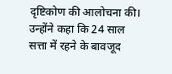दृष्टिकोण की आलोचना की। उन्होंने कहा कि 24 साल सत्ता में रहने के बावजूद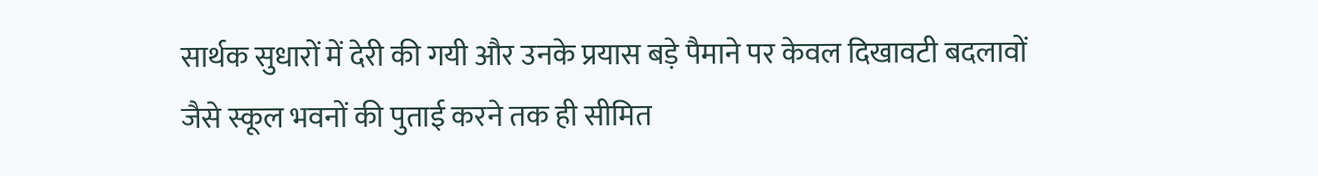सार्थक सुधारों में देरी की गयी और उनके प्रयास बड़े पैमाने पर केवल दिखावटी बदलावों जैसे स्कूल भवनों की पुताई करने तक ही सीमित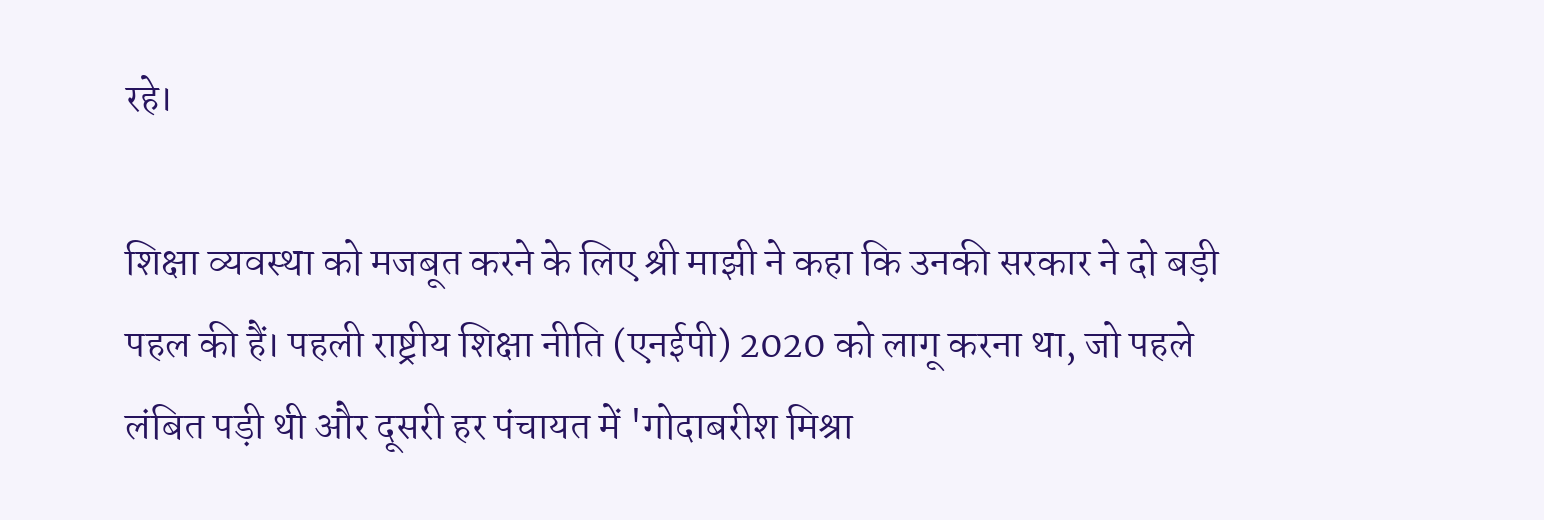रहे।

शिक्षा व्यवस्था को मजबूत करने के लिए श्री माझी ने कहा कि उनकी सरकार ने दो बड़ी पहल की हैं। पहली राष्ट्रीय शिक्षा नीति (एनईपी) 2020 को लागू करना था, जो पहले लंबित पड़ी थी और दूसरी हर पंचायत में 'गोदाबरीश मिश्रा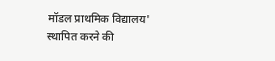मॉडल प्राथमिक विद्यालय' स्थापित करने की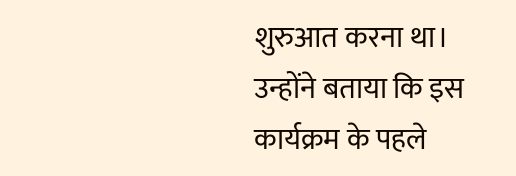शुरुआत करना था। उन्होंने बताया कि इस कार्यक्रम के पहले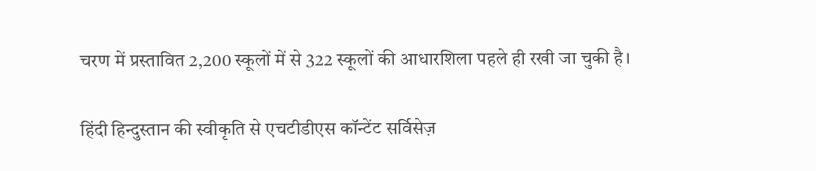चरण में प्रस्तावित 2,200 स्कूलों में से 322 स्कूलों की आधारशिला पहले ही रखी जा चुकी है।

हिंदी हिन्दुस्तान की स्वीकृति से एचटीडीएस कॉन्टेंट सर्विसेज़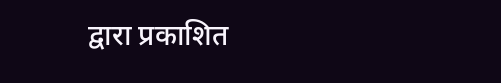द्वारा प्रकाशित